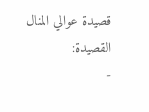قصيدة عوالي المنال
القصيدة:
-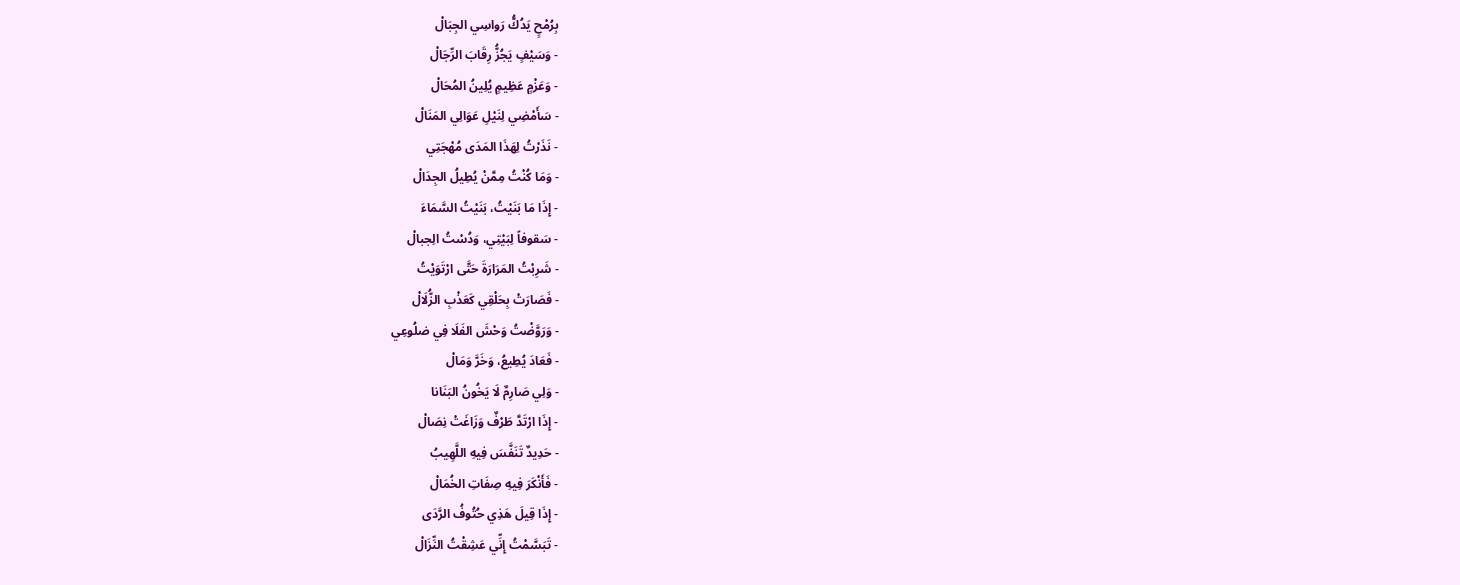بِرُمْحٍ يَدُكُّ رَواسِي الجِبَالْ
- وَسَيْفٍ يَجُزُّ رِقَابَ الرِّجَالْ
- وَعَزْمٍ عَظِيمٍ يُلِينُ المُحَالْ
- سَأَمْضِي لِنَيْلِ عَوَالِي المَنَالْ
- نَذَرْتُ لِهَذَا المَدَى مُهْجَتِي
- وَمَا كُنْتُ مِمَّنْ يُطِيلُ الجِدَالْ
- إِذَا مَا بَنَيْتُ، بَنَيْتُ السَّمَاءَ
- سَقوفاً لِبَيْتِي، وَدُسْتُ الِجبالْ
- شَرِبْتُ المَرَارَةَ حَتَّى ارْتَوَيْتُ
- فَصَارَتْ بِحَلْقِي كَعَذْبِ الزُّلَالْ
- وَرَوَّضْتُ وَحْشَ الفَلَا فِي ضلُوعِي
- فَعَادَ يُطِيعُ، وَخَرَّ وَمَالْ
- وَلِي صَارِمٌ لَا يَخُونُ البَنَانا
- إِذَا ارْتَدَّ طَرْفٌ وَزَاغَتْ نِصَالْ
- حَدِيدٌ تَنَفَّسَ فِيهِ اللَّهِيبُ
- فَأَنْكَرَ فِيهِ صِفَاتِ الخُمَالْ
- إِذَا قِيلَ هَذِي حُتُوفُ الرَّدَى
- تَبَسَّمْتُ إِنِّي عَشِقْتُ النِّزَالْ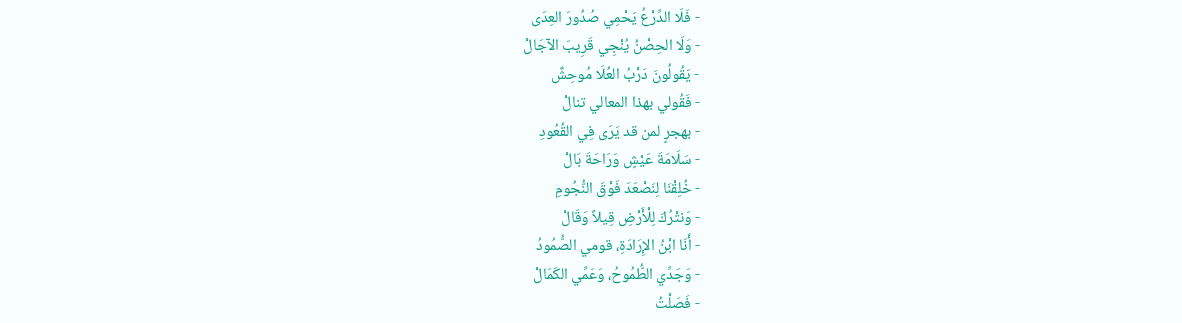- فَلَا الدِّرْعُ يَحْمِي صُدُورَ العِدَى
- وَلَا الحِصْنُ يُنْجِي قَرِيبَ الآجَالْ
- يَقُولُونَ دَرْبُ العُلَا مُوحِشٌ
- فَقُولي بهذا المعالي تنالْ
- بهجرٍ لمن قد يَرَى فِي القُعُودِ
- سَلَامَةَ عَيْشٍ وَرَاحَةَ بَالْ
- خُلِقْنَا لِنَصْعَدَ فَوْقَ النُّجُومِ
- وَنتْرُكَ لِلْأَرْضِ قِيلاً وَقَالْ
- أَنَا ابْنُ الإِرَادَةِ، قومي الصُّمُودُ
- وَجَدِّي الطُّمُوحُ، وَعَمِّي الكَمَالْ
- فَصَلْتُ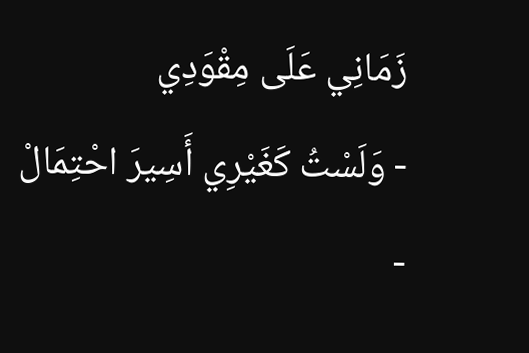زَمَانِي عَلَى مِقْوَدِي
- وَلَسْتُ كَغَيْرِي أَسِيرَ احْتِمَالْ
-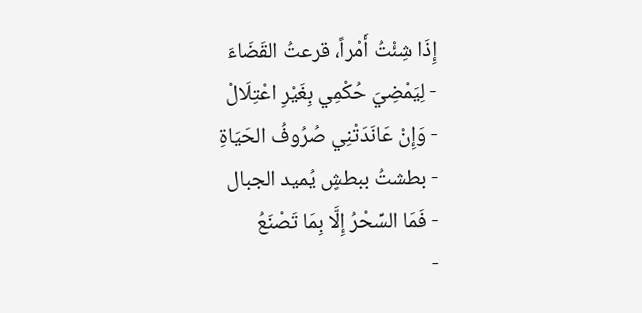إِذَا شِئْتُ أَمْراً، قرعتُ القَضَاءَ
- لِيَمْضِيَ حُكْمِي بِغَيْرِ اعْتِلَالْ
- وَإِنْ عَانَدَتْنِي صُرُوفُ الحَيَاةِ
- بطشتُ ببطشٍ يُميد الجبال
- فَمَا السِّحْرُ إِلَّا بِمَا تَصْنَعُ
-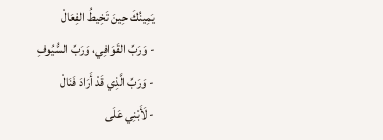يَمِينُكَ حِينَ تَخِيطُ الفِعَالْ
- وَرَبِّ القَوَافِي، وَرَبِّ السُّيُوفِ
- وَرَبِّ الَّذِي قَدْ أَرَادَ فَنَالْ
- لَأَبْنِي عَلَى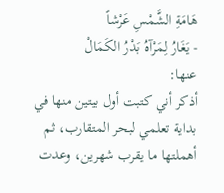هَامَةِ الشَّمْسِ عَرْشاً
- يَغَارُ لِمَرْآهُ بَدْرُ الكَمَالْ
عنها:
أذكر أني كتبت أول بيتين منها في بداية تعلمي لبحر المتقارب، ثم أهملتها ما يقرب شهرين، وعدت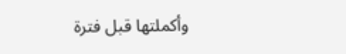وأكملتها قبل فترة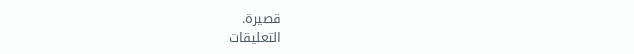قصيرة.
التعليقات